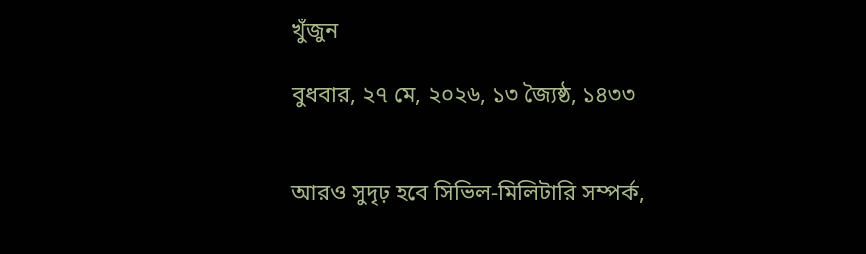খুঁজুন

বুধবার, ২৭ মে, ২০২৬, ১৩ জ্যৈষ্ঠ, ১৪৩৩


আরও সুদৃঢ় হবে সিভিল-মিলিটারি সম্পর্ক,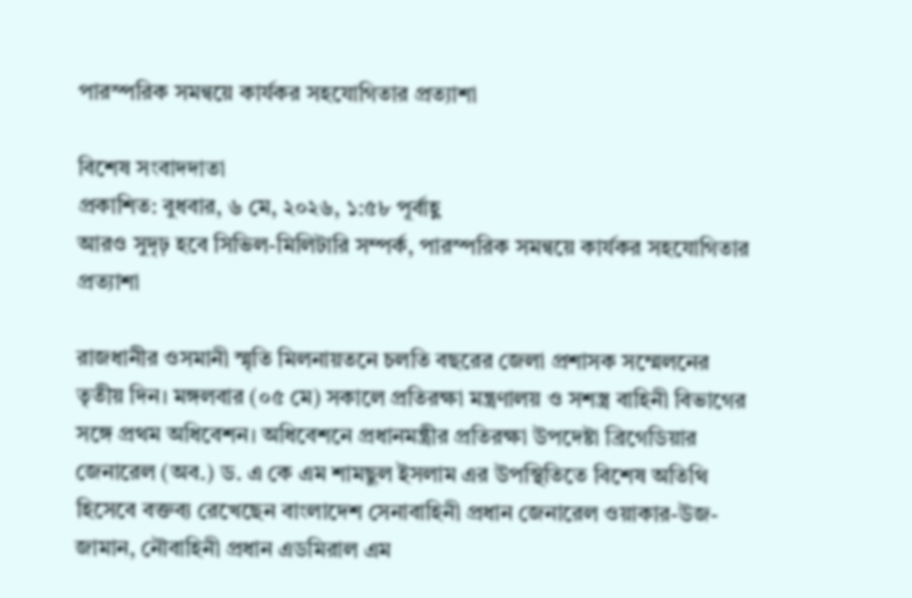পারস্পরিক সমন্বয়ে কার্যকর সহযোগিতার প্রত্যাশা

বিশেষ সংবাদদাতা
প্রকাশিত: বুধবার, ৬ মে, ২০২৬, ১:৫৮ পূর্বাহ্ণ
আরও সুদৃঢ় হবে সিভিল-মিলিটারি সম্পর্ক, পারস্পরিক সমন্বয়ে কার্যকর সহযোগিতার প্রত্যাশা

রাজধানীর ওসমানী স্মৃতি মিলনায়তনে চলতি বছরের জেলা প্রশাসক সম্মেলনের তৃতীয় দিন। মঙ্গলবার (০৫ মে) সকালে প্রতিরক্ষা মন্ত্রণালয় ও সশস্ত্র বাহিনী বিভাগের সঙ্গে প্রথম অধিবেশন। অধিবেশনে প্রধানমন্ত্রীর প্রতিরক্ষা উপদেষ্টা ব্রিগেডিয়ার জেনারেল (অব.) ড. এ কে এম শামছুল ইসলাম এর উপস্থিতিতে বিশেষ অতিথি হিসেবে বক্তব্য রেখেছেন বাংলাদেশ সেনাবাহিনী প্রধান জেনারেল ওয়াকার-উজ-জামান, নৌবাহিনী প্রধান এডমিরাল এম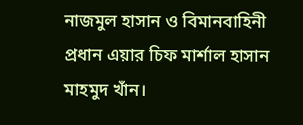নাজমুল হাসান ও বিমানবাহিনী প্রধান এয়ার চিফ মার্শাল হাসান মাহমুদ খাঁন।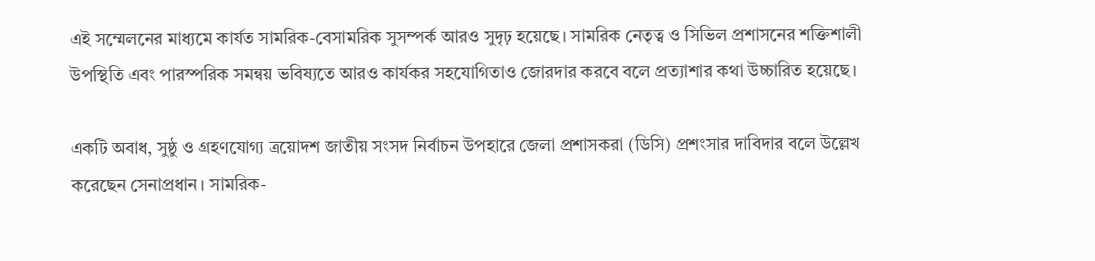এই সম্মেলনের মাধ্যমে কার্যত সামরিক-বেসামরিক সুসম্পর্ক আরও সুদৃঢ় হয়েছে। সামরিক নেতৃত্ব ও সিভিল প্রশাসনের শক্তিশালী উপস্থিতি এবং পারস্পরিক সমন্বয় ভবিষ্যতে আরও কার্যকর সহযোগিতাও জোরদার করবে বলে প্রত্যাশার কথা উচ্চারিত হয়েছে।

একটি অবাধ, সুষ্ঠু ও গ্রহণযোগ্য ত্রয়োদশ জাতীয় সংসদ নির্বাচন উপহারে জেলা প্রশাসকরা (ডিসি) প্রশংসার দাবিদার বলে উল্লেখ করেছেন সেনাপ্রধান। সামরিক-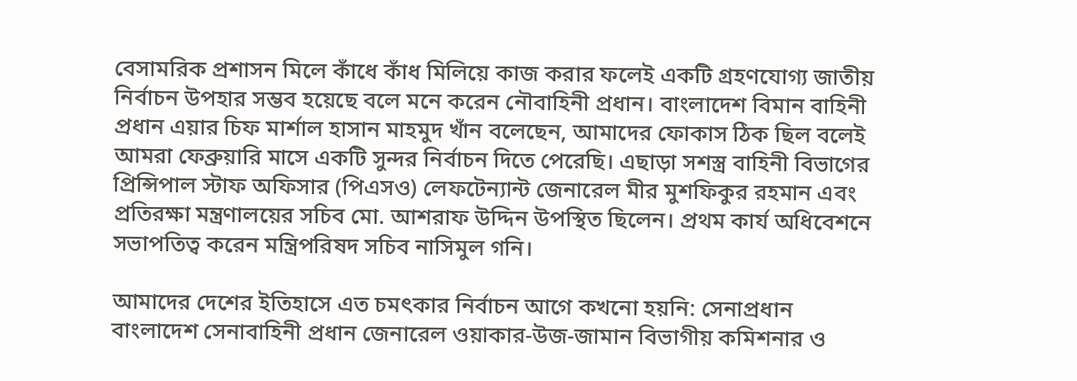বেসামরিক প্রশাসন মিলে কাঁধে কাঁধ মিলিয়ে কাজ করার ফলেই একটি গ্রহণযোগ্য জাতীয় নির্বাচন উপহার সম্ভব হয়েছে বলে মনে করেন নৌবাহিনী প্রধান। বাংলাদেশ বিমান বাহিনী প্রধান এয়ার চিফ মার্শাল হাসান মাহমুদ খাঁন বলেছেন, আমাদের ফোকাস ঠিক ছিল বলেই আমরা ফেব্রুয়ারি মাসে একটি সুন্দর নির্বাচন দিতে পেরেছি। এছাড়া সশস্ত্র বাহিনী বিভাগের প্রিন্সিপাল স্টাফ অফিসার (পিএসও) লেফটেন্যান্ট জেনারেল মীর মুশফিকুর রহমান এবং প্রতিরক্ষা মন্ত্রণালয়ের সচিব মো. আশরাফ উদ্দিন উপস্থিত ছিলেন। প্রথম কার্য অধিবেশনে সভাপতিত্ব করেন মন্ত্রিপরিষদ সচিব নাসিমুল গনি।

আমাদের দেশের ইতিহাসে এত চমৎকার নির্বাচন আগে কখনো হয়নি: সেনাপ্রধান
বাংলাদেশ সেনাবাহিনী প্রধান জেনারেল ওয়াকার-উজ-জামান বিভাগীয় কমিশনার ও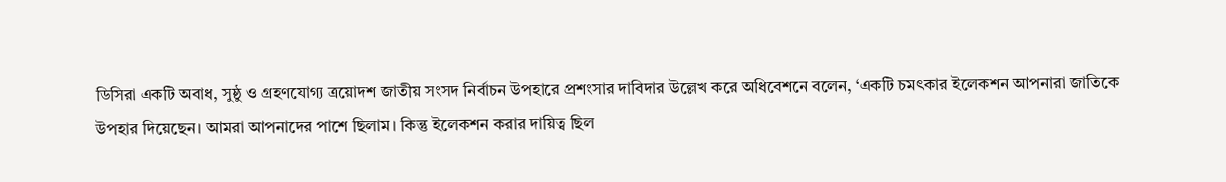ডিসিরা একটি অবাধ, সুষ্ঠু ও গ্রহণযোগ্য ত্রয়োদশ জাতীয় সংসদ নির্বাচন উপহারে প্রশংসার দাবিদার উল্লেখ করে অধিবেশনে বলেন, ‘একটি চমৎকার ইলেকশন আপনারা জাতিকে উপহার দিয়েছেন। আমরা আপনাদের পাশে ছিলাম। কিন্তু ইলেকশন করার দায়িত্ব ছিল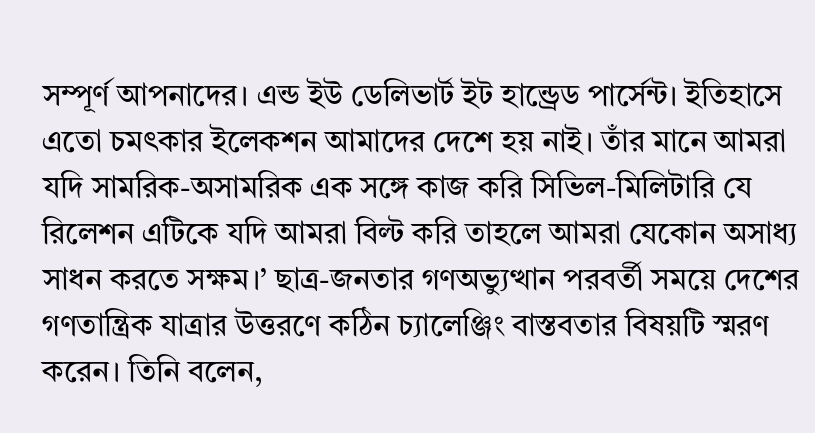সম্পূর্ণ আপনাদের। এন্ড ইউ ডেলিভার্ট ইট হান্ড্রেড পার্সেন্ট। ইতিহাসে এতো চমৎকার ইলেকশন আমাদের দেশে হয় নাই। তাঁর মানে আমরা যদি সামরিক-অসামরিক এক সঙ্গে কাজ করি সিভিল-মিলিটারি যে রিলেশন এটিকে যদি আমরা বিল্ট করি তাহলে আমরা যেকোন অসাধ্য সাধন করতে সক্ষম।’ ছাত্র-জনতার গণঅভ্যুত্থান পরবর্তী সময়ে দেশের গণতান্ত্রিক যাত্রার উত্তরণে কঠিন চ্যালেঞ্জিং বাস্তবতার বিষয়টি স্মরণ করেন। তিনি বলেন,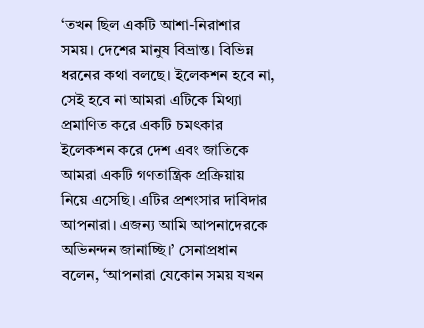‘তখন ছিল একটি আশা-নিরাশার সময়। দেশের মানুষ বিভ্রান্ত। বিভিন্ন ধরনের কথা বলছে। ইলেকশন হবে না, সেই হবে না আমরা এটিকে মিথ্যা প্রমাণিত করে একটি চমৎকার ইলেকশন করে দেশ এবং জাতিকে আমরা একটি গণতান্ত্রিক প্রক্রিয়ায় নিয়ে এসেছি। এটির প্রশংসার দাবিদার আপনারা। এজন্য আমি আপনাদেরকে অভিনন্দন জানাচ্ছি।’ সেনাপ্রধান বলেন, ‘আপনারা যেকোন সময় যখন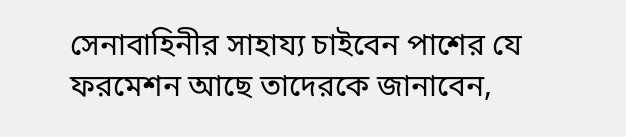সেনাবাহিনীর সাহায্য চাইবেন পাশের যে ফরমেশন আছে তাদেরকে জানাবেন,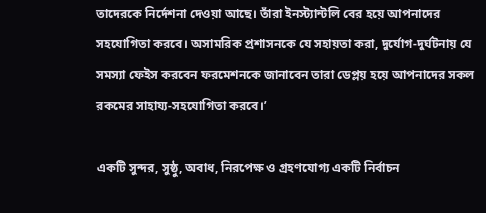তাদেরকে নির্দেশনা দেওয়া আছে। তাঁরা ইনস্ট্যান্টলি বের হয়ে আপনাদের সহযোগিতা করবে। অসামরিক প্রশাসনকে যে সহায়তা করা, দুর্যোগ-দুর্ঘটনায় যে সমস্যা ফেইস করবেন ফরমেশনকে জানাবেন তারা ডেপ্লয় হয়ে আপনাদের সকল রকমের সাহায্য-সহযোগিতা করবে।’

একটি সুন্দর, সুষ্ঠু, অবাধ, নিরপেক্ষ ও গ্রহণযোগ্য একটি নির্বাচন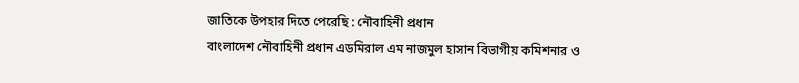জাতিকে উপহার দিতে পেরেছি : নৌবাহিনী প্রধান
বাংলাদেশ নৌবাহিনী প্রধান এডমিরাল এম নাজমুল হাসান বিভাগীয় কমিশনার ও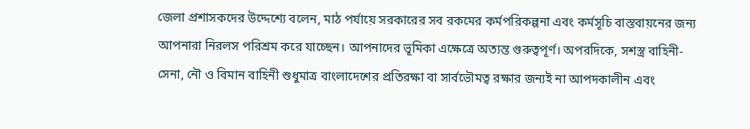জেলা প্রশাসকদের উদ্দেশ্যে বলেন, মাঠ পর্যায়ে সরকারের সব রকমের কর্মপরিকল্পনা এবং কর্মসূচি বাস্তবায়নের জন্য আপনারা নিরলস পরিশ্রম করে যাচ্ছেন। আপনাদের ভূমিকা এক্ষেত্রে অত্যন্ত গুরুত্বপূর্ণ। অপরদিকে, সশস্ত্র বাহিনী-সেনা, নৌ ও বিমান বাহিনী শুধুমাত্র বাংলাদেশের প্রতিরক্ষা বা সার্বভৌমত্ব রক্ষার জন্যই না আপদকালীন এবং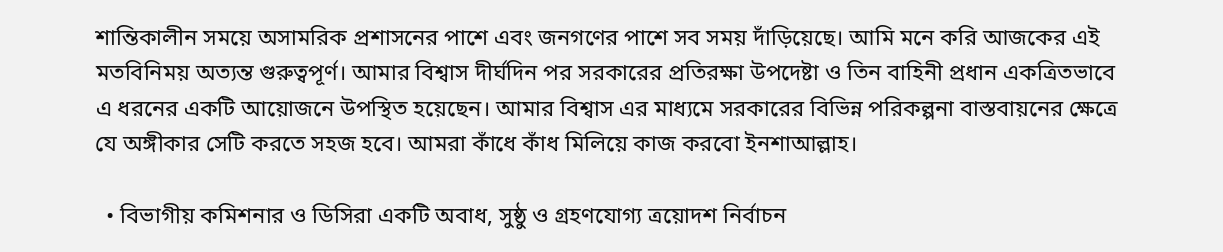শান্তিকালীন সময়ে অসামরিক প্রশাসনের পাশে এবং জনগণের পাশে সব সময় দাঁড়িয়েছে। আমি মনে করি আজকের এই মতবিনিময় অত্যন্ত গুরুত্বপূর্ণ। আমার বিশ্বাস দীর্ঘদিন পর সরকারের প্রতিরক্ষা উপদেষ্টা ও তিন বাহিনী প্রধান একত্রিতভাবে এ ধরনের একটি আয়োজনে উপস্থিত হয়েছেন। আমার বিশ্বাস এর মাধ্যমে সরকারের বিভিন্ন পরিকল্পনা বাস্তবায়নের ক্ষেত্রে যে অঙ্গীকার সেটি করতে সহজ হবে। আমরা কাঁধে কাঁধ মিলিয়ে কাজ করবো ইনশাআল্লাহ।

  • বিভাগীয় কমিশনার ও ডিসিরা একটি অবাধ, সুষ্ঠু ও গ্রহণযোগ্য ত্রয়োদশ নির্বাচন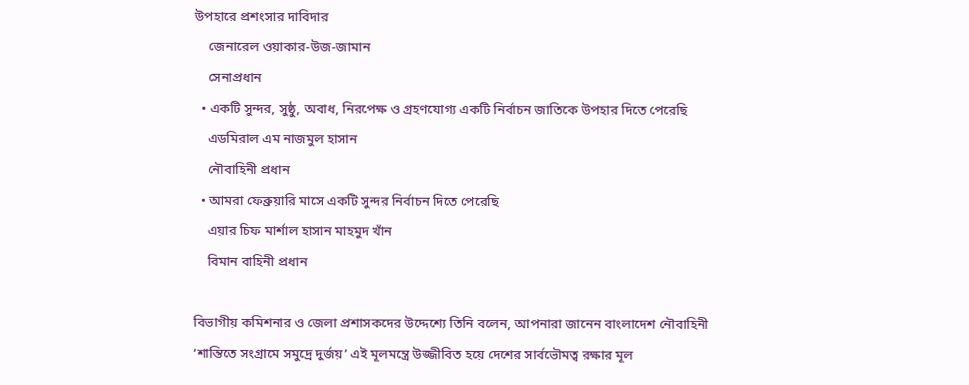উপহারে প্রশংসার দাবিদার
    জেনারেল ওয়াকার-উজ-জামান
    সেনাপ্রধান
  • একটি সুন্দর, সুষ্ঠু, অবাধ, নিরপেক্ষ ও গ্রহণযোগ্য একটি নির্বাচন জাতিকে উপহার দিতে পেরেছি
    এডমিরাল এম নাজমুল হাসান
    নৌবাহিনী প্রধান
  • আমরা ফেব্রুয়ারি মাসে একটি সুন্দর নির্বাচন দিতে পেরেছি
    এয়ার চিফ মার্শাল হাসান মাহমুদ খাঁন
    বিমান বাহিনী প্রধান

বিভাগীয় কমিশনার ও জেলা প্রশাসকদের উদ্দেশ্যে তিনি বলেন, আপনারা জানেন বাংলাদেশ নৌবাহিনী ‘শান্তিতে সংগ্রামে সমুদ্রে দুর্জয়’ এই মূলমন্ত্রে উজ্জীবিত হয়ে দেশের সার্বভৌমত্ব রক্ষার মূল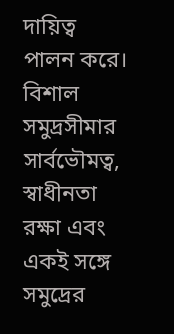দায়িত্ব পালন করে। বিশাল সমুদ্রসীমার সার্বভৌমত্ব, স্বাধীনতা রক্ষা এবং একই সঙ্গে সমুদ্রের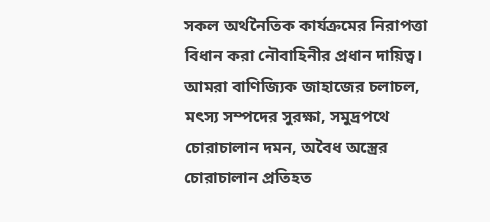সকল অর্থনৈতিক কার্যক্রমের নিরাপত্তা বিধান করা নৌবাহিনীর প্রধান দায়িত্ব। আমরা বাণিজ্যিক জাহাজের চলাচল, মৎস্য সম্পদের সুরক্ষা, সমুদ্রপথে চোরাচালান দমন, অবৈধ অস্ত্রের চোরাচালান প্রতিহত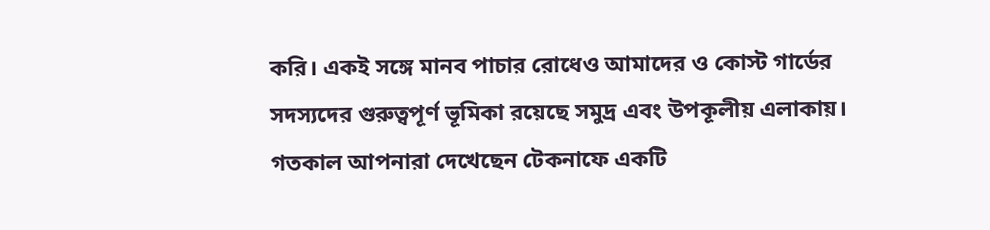করি। একই সঙ্গে মানব পাচার রোধেও আমাদের ও কোস্ট গার্ডের সদস্যদের গুরুত্বপূর্ণ ভূমিকা রয়েছে সমুদ্র এবং উপকূলীয় এলাকায়। গতকাল আপনারা দেখেছেন টেকনাফে একটি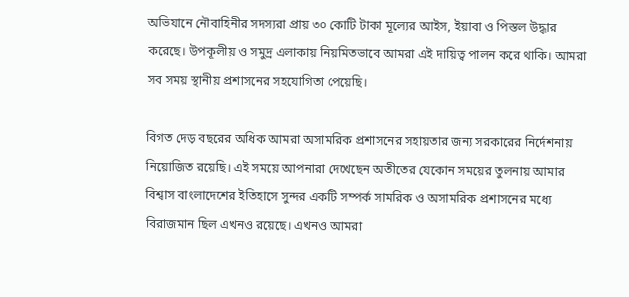অভিযানে নৌবাহিনীর সদস্যরা প্রায় ৩০ কোটি টাকা মূল্যের আইস, ইয়াবা ও পিস্তল উদ্ধার করেছে। উপকূলীয় ও সমুদ্র এলাকায় নিয়মিতভাবে আমরা এই দায়িত্ব পালন করে থাকি। আমরা সব সময় স্থানীয় প্রশাসনের সহযোগিতা পেয়েছি।

বিগত দেড় বছরের অধিক আমরা অসামরিক প্রশাসনের সহায়তার জন্য সরকারের নির্দেশনায় নিয়োজিত রয়েছি। এই সময়ে আপনারা দেখেছেন অতীতের যেকোন সময়ের তুলনায় আমার বিশ্বাস বাংলাদেশের ইতিহাসে সুন্দর একটি সম্পর্ক সামরিক ও অসামরিক প্রশাসনের মধ্যে বিরাজমান ছিল এখনও রয়েছে। এখনও আমরা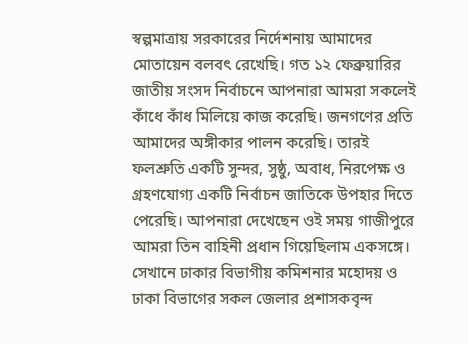স্বল্পমাত্রায় সরকারের নির্দেশনায় আমাদের মোতায়েন বলবৎ রেখেছি। গত ১২ ফেব্রুয়ারির জাতীয় সংসদ নির্বাচনে আপনারা আমরা সকলেই কাঁধে কাঁধ মিলিয়ে কাজ করেছি। জনগণের প্রতি আমাদের অঙ্গীকার পালন করেছি। তারই ফলশ্রুতি একটি সুন্দর, সুষ্ঠু, অবাধ, নিরপেক্ষ ও গ্রহণযোগ্য একটি নির্বাচন জাতিকে উপহার দিতে পেরেছি। আপনারা দেখেছেন ওই সময় গাজীপুরে আমরা তিন বাহিনী প্রধান গিয়েছিলাম একসঙ্গে। সেখানে ঢাকার বিভাগীয় কমিশনার মহোদয় ও ঢাকা বিভাগের সকল জেলার প্রশাসকবৃন্দ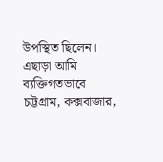উপস্থিত ছিলেন। এছাড়া আমি ব্যক্তিগতভাবে চট্টগ্রাম, কক্সবাজার,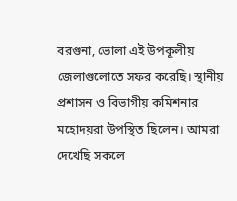বরগুনা, ভোলা এই উপকূলীয় জেলাগুলোতে সফর করেছি। স্থানীয় প্রশাসন ও বিভাগীয় কমিশনার মহোদয়রা উপস্থিত ছিলেন। আমরা দেখেছি সকলে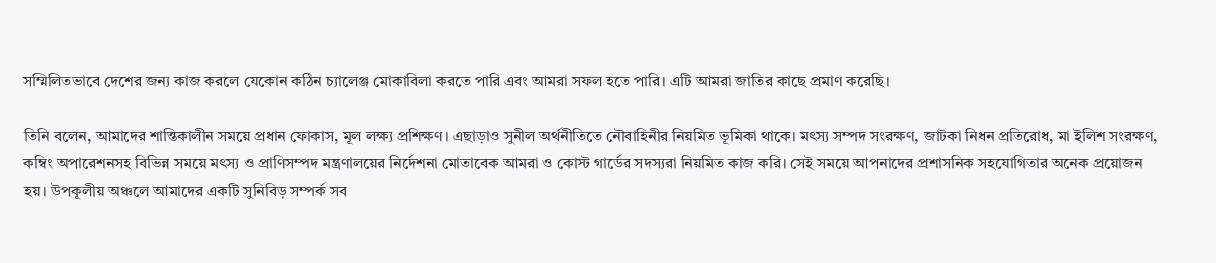সম্মিলিতভাবে দেশের জন্য কাজ করলে যেকোন কঠিন চ্যালেঞ্জ মোকাবিলা করতে পারি এবং আমরা সফল হতে পারি। এটি আমরা জাতির কাছে প্রমাণ করেছি।

তিনি বলেন, আমাদের শান্তিকালীন সময়ে প্রধান ফোকাস, মূল লক্ষ্য প্রশিক্ষণ। এছাড়াও সুনীল অর্থনীতিতে নৌবাহিনীর নিয়মিত ভূমিকা থাকে। মৎস্য সম্পদ সংরক্ষণ, জাটকা নিধন প্রতিরোধ, মা ইলিশ সংরক্ষণ, কম্বিং অপারেশনসহ বিভিন্ন সময়ে মৎস্য ও প্রাণিসম্পদ মন্ত্রণালয়ের নির্দেশনা মোতাবেক আমরা ও কোস্ট গার্ডের সদস্যরা নিয়মিত কাজ করি। সেই সময়ে আপনাদের প্রশাসনিক সহযোগিতার অনেক প্রয়োজন হয়। উপকূলীয় অঞ্চলে আমাদের একটি সুনিবিড় সম্পর্ক সব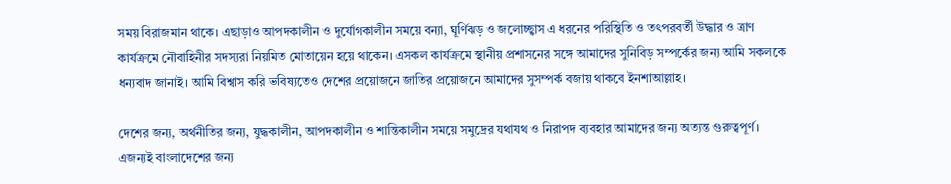সময় বিরাজমান থাকে। এছাড়াও আপদকালীন ও দুর্যোগকালীন সময়ে বন্যা, ঘূর্ণিঝড় ও জলোচ্ছ্বাস এ ধরনের পরিস্থিতি ও তৎপরবর্তী উদ্ধার ও ত্রাণ কার্যক্রমে নৌবাহিনীর সদস্যরা নিয়মিত মোতায়েন হয়ে থাকেন। এসকল কার্যক্রমে স্থানীয় প্রশাসনের সঙ্গে আমাদের সুনিবিড় সম্পর্কের জন্য আমি সকলকে ধন্যবাদ জানাই। আমি বিশ্বাস করি ভবিষ্যতেও দেশের প্রয়োজনে জাতির প্রয়োজনে আমাদের সুসম্পর্ক বজায় থাকবে ইনশাআল্লাহ।

দেশের জন্য, অর্থনীতির জন্য, যুদ্ধকালীন, আপদকালীন ও শান্তিকালীন সময়ে সমুদ্রের যথাযথ ও নিরাপদ ব্যবহার আমাদের জন্য অত্যন্ত গুরুত্বপূর্ণ। এজন্যই বাংলাদেশের জন্য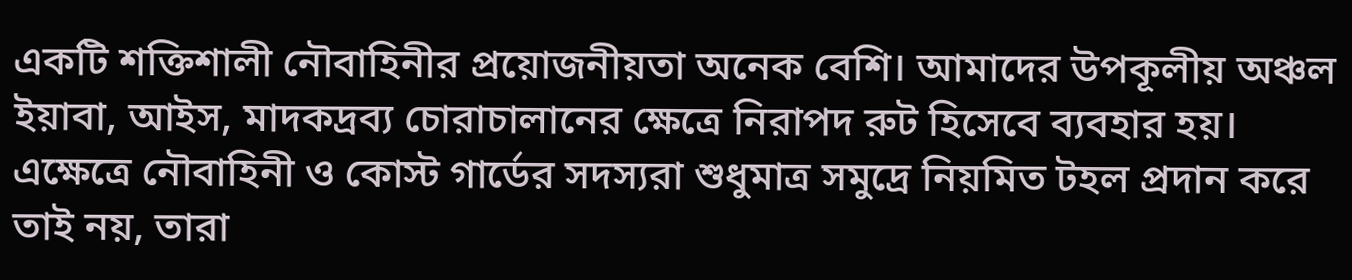একটি শক্তিশালী নৌবাহিনীর প্রয়োজনীয়তা অনেক বেশি। আমাদের উপকূলীয় অঞ্চল ইয়াবা, আইস, মাদকদ্রব্য চোরাচালানের ক্ষেত্রে নিরাপদ রুট হিসেবে ব্যবহার হয়। এক্ষেত্রে নৌবাহিনী ও কোস্ট গার্ডের সদস্যরা শুধুমাত্র সমুদ্রে নিয়মিত টহল প্রদান করে তাই নয়, তারা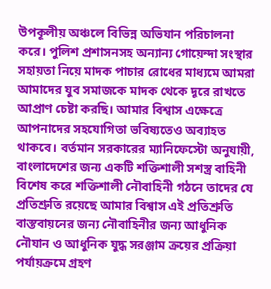উপকূলীয় অঞ্চলে বিভিন্ন অভিযান পরিচালনা করে। পুলিশ প্রশাসনসহ অন্যান্য গোয়েন্দা সংস্থার সহায়তা নিয়ে মাদক পাচার রোধের মাধ্যমে আমরা আমাদের যুব সমাজকে মাদক থেকে দূরে রাখতে আপ্রাণ চেষ্টা করছি। আমার বিশ্বাস এক্ষেত্রে আপনাদের সহযোগিতা ভবিষ্যতেও অব্যাহত থাকবে। বর্তমান সরকারের ম্যানিফেস্টো অনুযায়ী, বাংলাদেশের জন্য একটি শক্তিশালী সশস্ত্র বাহিনী বিশেষ করে শক্তিশালী নৌবাহিনী গঠনে তাদের যে প্রতিশ্রুতি রয়েছে আমার বিশ্বাস এই প্রতিশ্রুতি বাস্তবায়নের জন্য নৌবাহিনীর জন্য আধুনিক নৌযান ও আধুনিক যুদ্ধ সরঞ্জাম ক্রয়ের প্রক্রিয়া পর্যায়ক্রমে গ্রহণ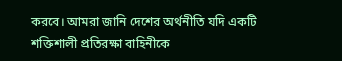করবে। আমরা জানি দেশের অর্থনীতি যদি একটি শক্তিশালী প্রতিরক্ষা বাহিনীকে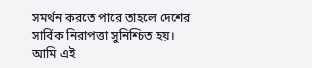সমর্থন করতে পারে তাহলে দেশের সার্বিক নিরাপত্তা সুনিশ্চিত হয়। আমি এই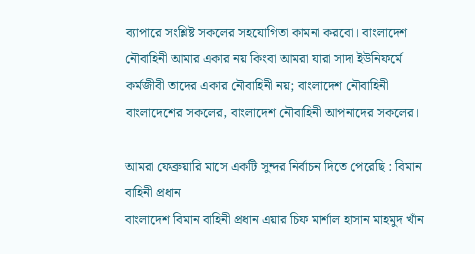ব্যাপারে সংশ্লিষ্ট সকলের সহযোগিতা কামনা করবো। বাংলাদেশ নৌবাহিনী আমার একার নয় কিংবা আমরা যারা সাদা ইউনিফর্মে কর্মজীবী তাদের একার নৌবাহিনী নয়; বাংলাদেশ নৌবাহিনী বাংলাদেশের সকলের, বাংলাদেশ নৌবাহিনী আপনাদের সকলের।

আমরা ফেব্রুয়ারি মাসে একটি সুন্দর নির্বাচন দিতে পেরেছি : বিমান বাহিনী প্রধান
বাংলাদেশ বিমান বাহিনী প্রধান এয়ার চিফ মার্শাল হাসান মাহমুদ খাঁন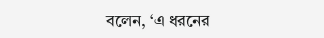বলেন, ‘এ ধরনের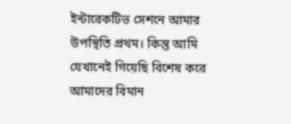ইন্টারেকটিভ সেশনে আমার উপস্থিতি প্রথম। কিন্তু আমি যেখানেই গিয়েছি বিশেষ করে আমাদের বিমান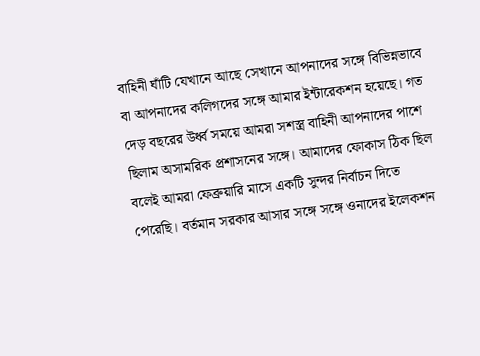বাহিনী ঘাঁটি যেখানে আছে সেখানে আপনাদের সঙ্গে বিভিন্নভাবে বা আপনাদের কলিগদের সঙ্গে আমার ইন্টারেকশন হয়েছে। গত দেড় বছরের উর্ধ্ব সময়ে আমরা সশস্ত্র বাহিনী আপনাদের পাশে ছিলাম অসামরিক প্রশাসনের সঙ্গে। আমাদের ফোকাস ঠিক ছিল বলেই আমরা ফেব্রুয়ারি মাসে একটি সুন্দর নির্বাচন দিতে পেরেছি। বর্তমান সরকার আসার সঙ্গে সঙ্গে ওনাদের ইলেকশন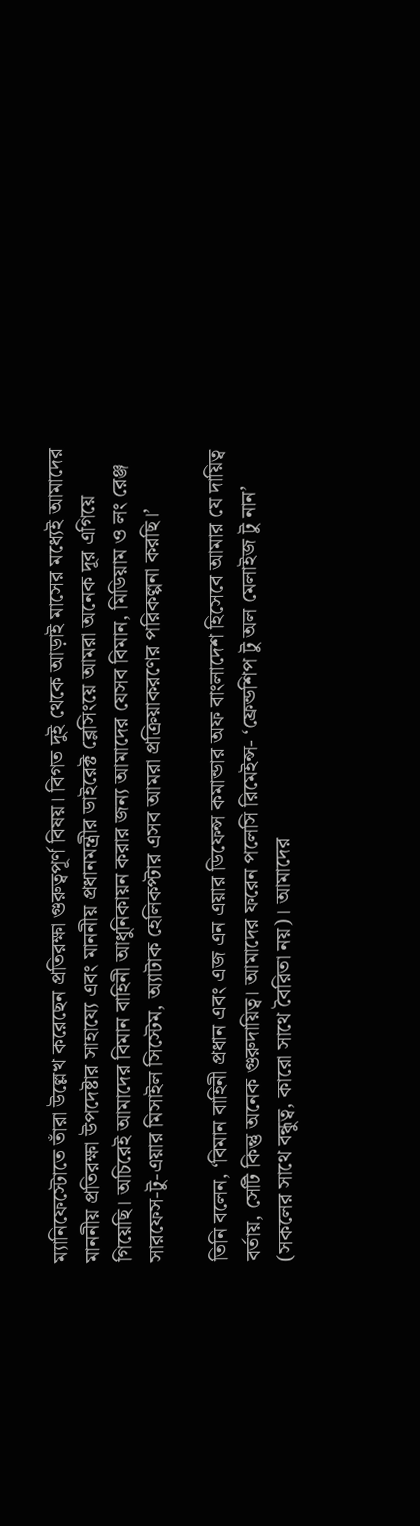ম্যানিফেস্টোতে তাঁরা উল্লেখ করেছেন প্রতিরক্ষা গুরুত্বপূর্ণ বিষয়। বিগত দুই থেকে আড়াই মাসের মধ্যেই আমাদের মাননীয় প্রতিরক্ষা উপদেষ্টার সাহায্যে এবং মাননীয় প্রধানমন্ত্রীর ডাইরেক্ট ব্লেসিংয়ে আমরা অনেক দূর এগিয়ে গিয়েছি। অচিরেই আমাদের বিমান বাহিনী আধুনিকায়ন করার জন্য আমাদের যেসব বিমান, মিডিয়াম ও লং রেঞ্জ সারফেস-টু-এয়ার মিসাইল সিস্টেম, অ্যাটাক হেলিকপ্টার এসব আমরা প্রক্রিয়াকরণের পরিকল্পনা করছি।’

তিনি বলেন, ‘বিমান বাহিনী প্রধান এবং এজ এন এয়ার ডিফেন্স কমান্ডার অফ বাংলাদেশ হিসেবে আমার যে দায়িত্ব বর্তায়, সেটি কিন্তু অনেক গুরুদায়িত্ব। আমাদের ফরেন পলেসি রিমেইন্স- ‘ফ্রেন্ডশিপ টু অল মেলাইজ টু নান’ (সকলের সাথে বন্ধুত্ব, কারো সাথে বৈরিতা নয়)। আমাদের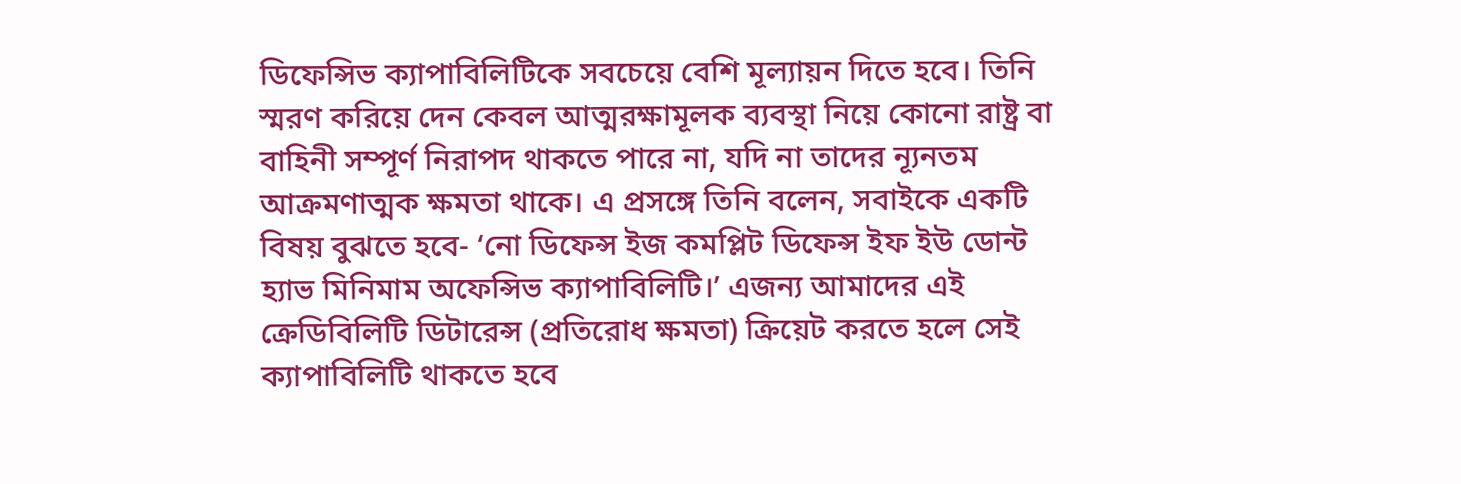ডিফেন্সিভ ক্যাপাবিলিটিকে সবচেয়ে বেশি মূল্যায়ন দিতে হবে। তিনি স্মরণ করিয়ে দেন কেবল আত্মরক্ষামূলক ব্যবস্থা নিয়ে কোনো রাষ্ট্র বা বাহিনী সম্পূর্ণ নিরাপদ থাকতে পারে না, যদি না তাদের ন্যূনতম আক্রমণাত্মক ক্ষমতা থাকে। এ প্রসঙ্গে তিনি বলেন, সবাইকে একটি বিষয় বুঝতে হবে- ‘নো ডিফেন্স ইজ কমপ্লিট ডিফেন্স ইফ ইউ ডোন্ট হ্যাভ মিনিমাম অফেন্সিভ ক্যাপাবিলিটি।’ এজন্য আমাদের এই ক্রেডিবিলিটি ডিটারেন্স (প্রতিরোধ ক্ষমতা) ক্রিয়েট করতে হলে সেই ক্যাপাবিলিটি থাকতে হবে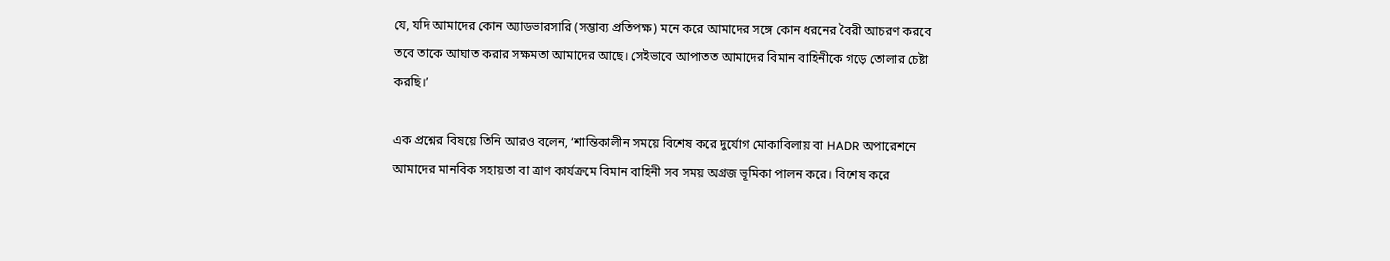যে, যদি আমাদের কোন অ্যাডভারসারি (সম্ভাব্য প্রতিপক্ষ) মনে করে আমাদের সঙ্গে কোন ধরনের বৈরী আচরণ করবে তবে তাকে আঘাত করার সক্ষমতা আমাদের আছে। সেইভাবে আপাতত আমাদের বিমান বাহিনীকে গড়ে তোলার চেষ্টা করছি।’

এক প্রশ্নের বিষয়ে তিনি আরও বলেন, ‘শান্তিকালীন সময়ে বিশেষ করে দুর্যোগ মোকাবিলায় বা HADR অপারেশনে আমাদের মানবিক সহায়তা বা ত্রাণ কার্যক্রমে বিমান বাহিনী সব সময় অগ্রজ ভূমিকা পালন করে। বিশেষ করে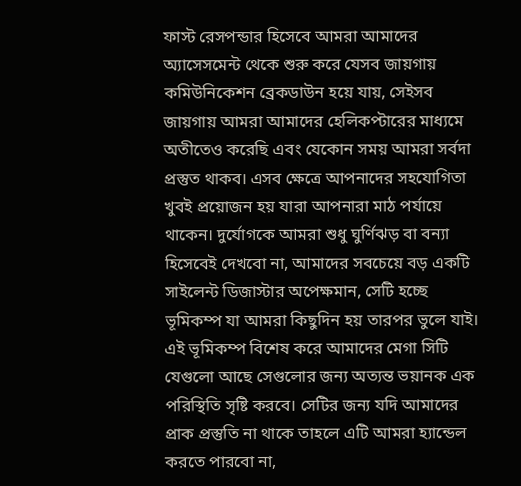ফাস্ট রেসপন্ডার হিসেবে আমরা আমাদের অ্যাসেসমেন্ট থেকে শুরু করে যেসব জায়গায় কমিউনিকেশন ব্রেকডাউন হয়ে যায়, সেইসব জায়গায় আমরা আমাদের হেলিকপ্টারের মাধ্যমে অতীতেও করেছি এবং যেকোন সময় আমরা সর্বদা প্রস্তুত থাকব। এসব ক্ষেত্রে আপনাদের সহযোগিতা খুবই প্রয়োজন হয় যারা আপনারা মাঠ পর্যায়ে থাকেন। দুর্যোগকে আমরা শুধু ঘুর্ণিঝড় বা বন্যা হিসেবেই দেখবো না, আমাদের সবচেয়ে বড় একটি সাইলেন্ট ডিজাস্টার অপেক্ষমান, সেটি হচ্ছে ভূমিকম্প যা আমরা কিছুদিন হয় তারপর ভুলে যাই। এই ভূমিকম্প বিশেষ করে আমাদের মেগা সিটি যেগুলো আছে সেগুলোর জন্য অত্যন্ত ভয়ানক এক পরিস্থিতি সৃষ্টি করবে। সেটির জন্য যদি আমাদের প্রাক প্রস্তুতি না থাকে তাহলে এটি আমরা হ্যান্ডেল করতে পারবো না,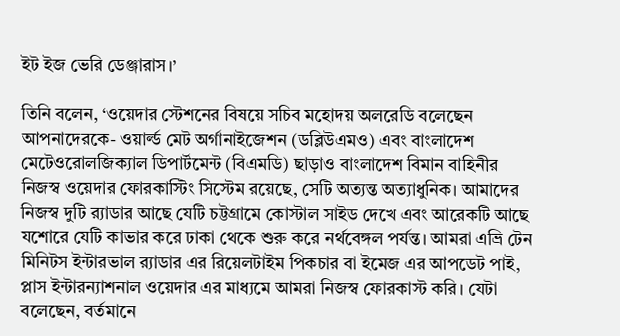ইট ইজ ভেরি ডেঞ্জারাস।’

তিনি বলেন, ‘ওয়েদার স্টেশনের বিষয়ে সচিব মহোদয় অলরেডি বলেছেন আপনাদেরকে- ওয়ার্ল্ড মেট অর্গানাইজেশন (ডব্লিউএমও) এবং বাংলাদেশ মেটেওরোলজিক্যাল ডিপার্টমেন্ট (বিএমডি) ছাড়াও বাংলাদেশ বিমান বাহিনীর নিজস্ব ওয়েদার ফোরকাস্টিং সিস্টেম রয়েছে, সেটি অত্যন্ত অত্যাধুনিক। আমাদের নিজস্ব দুটি র‌্যাডার আছে যেটি চট্টগ্রামে কোস্টাল সাইড দেখে এবং আরেকটি আছে যশোরে যেটি কাভার করে ঢাকা থেকে শুরু করে নর্থবেঙ্গল পর্যন্ত। আমরা এভ্রি টেন মিনিটস ইন্টারভাল র‌্যাডার এর রিয়েলটাইম পিকচার বা ইমেজ এর আপডেট পাই, প্লাস ইন্টারন্যাশনাল ওয়েদার এর মাধ্যমে আমরা নিজস্ব ফোরকাস্ট করি। যেটা বলেছেন, বর্তমানে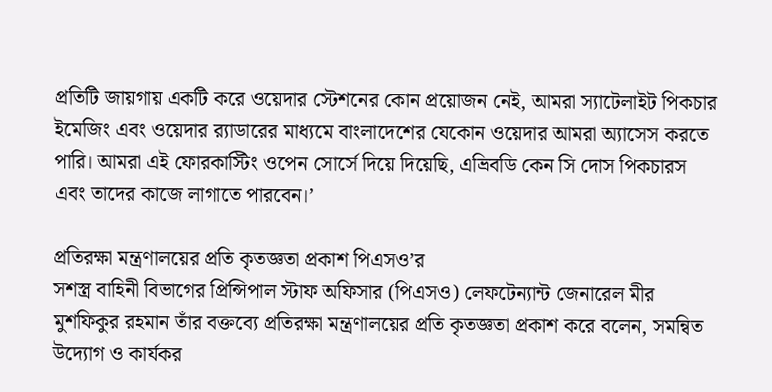প্রতিটি জায়গায় একটি করে ওয়েদার স্টেশনের কোন প্রয়োজন নেই, আমরা স্যাটেলাইট পিকচার ইমেজিং এবং ওয়েদার র‌্যাডারের মাধ্যমে বাংলাদেশের যেকোন ওয়েদার আমরা অ্যাসেস করতে পারি। আমরা এই ফোরকাস্টিং ওপেন সোর্সে দিয়ে দিয়েছি, এভ্রিবডি কেন সি দোস পিকচারস এবং তাদের কাজে লাগাতে পারবেন।’

প্রতিরক্ষা মন্ত্রণালয়ের প্রতি কৃতজ্ঞতা প্রকাশ পিএসও’র
সশস্ত্র বাহিনী বিভাগের প্রিন্সিপাল স্টাফ অফিসার (পিএসও) লেফটেন্যান্ট জেনারেল মীর মুশফিকুর রহমান তাঁর বক্তব্যে প্রতিরক্ষা মন্ত্রণালয়ের প্রতি কৃতজ্ঞতা প্রকাশ করে বলেন, সমন্বিত উদ্যোগ ও কার্যকর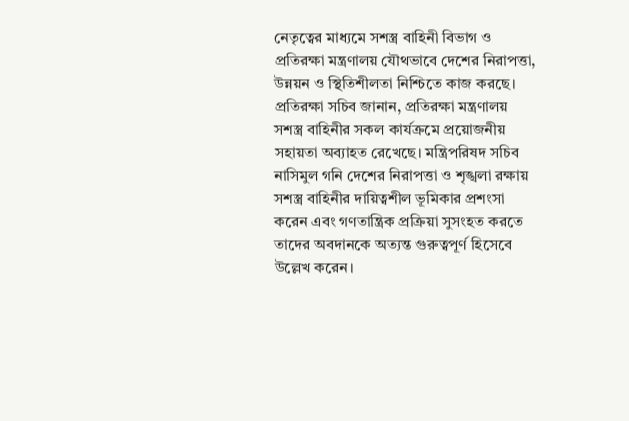নেতৃত্বের মাধ্যমে সশস্ত্র বাহিনী বিভাগ ও প্রতিরক্ষা মন্ত্রণালয় যৌথভাবে দেশের নিরাপত্তা, উন্নয়ন ও স্থিতিশীলতা নিশ্চিতে কাজ করছে। প্রতিরক্ষা সচিব জানান, প্রতিরক্ষা মন্ত্রণালয় সশস্ত্র বাহিনীর সকল কার্যক্রমে প্রয়োজনীয় সহায়তা অব্যাহত রেখেছে। মন্ত্রিপরিষদ সচিব নাসিমুল গনি দেশের নিরাপত্তা ও শৃঙ্খলা রক্ষায় সশস্ত্র বাহিনীর দায়িত্বশীল ভূমিকার প্রশংসা করেন এবং গণতান্ত্রিক প্রক্রিয়া সুসংহত করতে তাদের অবদানকে অত্যন্ত গুরুত্বপূর্ণ হিসেবে উল্লেখ করেন।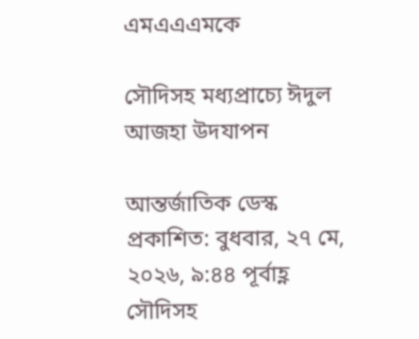এমএএএমকে

সৌদিসহ মধ্যপ্রাচ্যে ঈদুল আজহা উদযাপন

আন্তর্জাতিক ডেস্ক
প্রকাশিত: বুধবার, ২৭ মে, ২০২৬, ৯:৪৪ পূর্বাহ্ণ
সৌদিসহ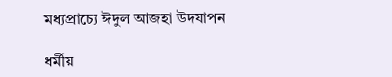মধ্যপ্রাচ্যে ঈদুল আজহা উদযাপন

ধর্মীয়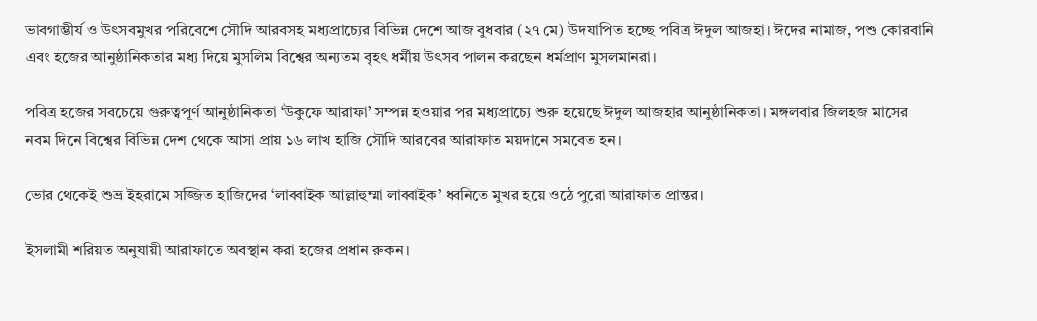ভাবগাম্ভীর্য ও উৎসবমুখর পরিবেশে সৌদি আরবসহ মধ্যপ্রাচ্যের বিভিন্ন দেশে আজ বুধবার (২৭ মে) উদযাপিত হচ্ছে পবিত্র ঈদুল আজহা। ঈদের নামাজ, পশু কোরবানি এবং হজের আনুষ্ঠানিকতার মধ্য দিয়ে মুসলিম বিশ্বের অন্যতম বৃহৎ ধর্মীয় উৎসব পালন করছেন ধর্মপ্রাণ মুসলমানরা।

পবিত্র হজের সবচেয়ে গুরুত্বপূর্ণ আনুষ্ঠানিকতা ‘উকুফে আরাফা’ সম্পন্ন হওয়ার পর মধ্যপ্রাচ্যে শুরু হয়েছে ঈদুল আজহার আনুষ্ঠানিকতা। মঙ্গলবার জিলহজ মাসের নবম দিনে বিশ্বের বিভিন্ন দেশ থেকে আসা প্রায় ১৬ লাখ হাজি সৌদি আরবের আরাফাত ময়দানে সমবেত হন।

ভোর থেকেই শুভ্র ইহরামে সজ্জিত হাজিদের ‘লাব্বাইক আল্লাহুম্মা লাব্বাইক’ ধ্বনিতে মুখর হয়ে ওঠে পুরো আরাফাত প্রান্তর।

ইসলামী শরিয়ত অনুযায়ী আরাফাতে অবস্থান করা হজের প্রধান রুকন।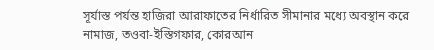সূর্যাস্ত পর্যন্ত হাজিরা আরাফাতের নির্ধারিত সীমানার মধ্যে অবস্থান করে নামাজ, তওবা-ইস্তিগফার, কোরআন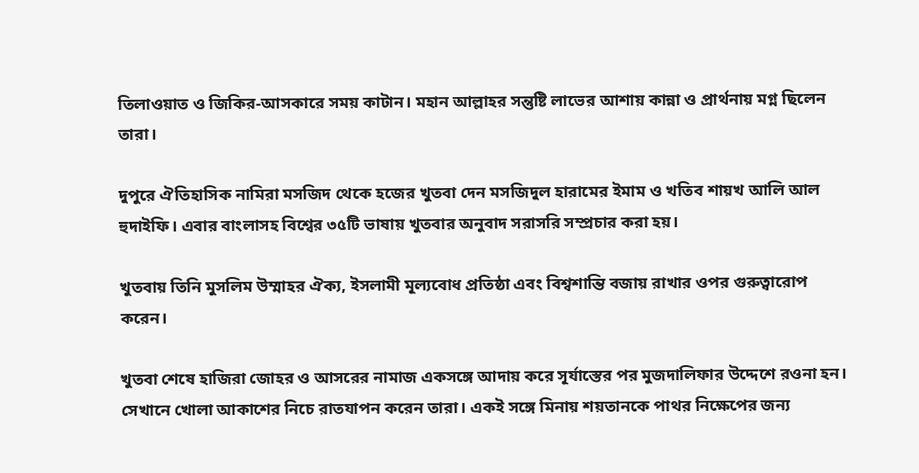তিলাওয়াত ও জিকির-আসকারে সময় কাটান। মহান আল্লাহর সন্তুষ্টি লাভের আশায় কান্না ও প্রার্থনায় মগ্ন ছিলেন তারা।

দুপুরে ঐতিহাসিক নামিরা মসজিদ থেকে হজের খুতবা দেন মসজিদুল হারামের ইমাম ও খতিব শায়খ আলি আল হুদাইফি। এবার বাংলাসহ বিশ্বের ৩৫টি ভাষায় খুতবার অনুবাদ সরাসরি সম্প্রচার করা হয়।

খুতবায় তিনি মুসলিম উম্মাহর ঐক্য, ইসলামী মূল্যবোধ প্রতিষ্ঠা এবং বিশ্বশান্তি বজায় রাখার ওপর গুরুত্বারোপ করেন।

খুতবা শেষে হাজিরা জোহর ও আসরের নামাজ একসঙ্গে আদায় করে সূর্যাস্তের পর মুজদালিফার উদ্দেশে রওনা হন। সেখানে খোলা আকাশের নিচে রাতযাপন করেন তারা। একই সঙ্গে মিনায় শয়তানকে পাথর নিক্ষেপের জন্য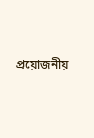প্রয়োজনীয়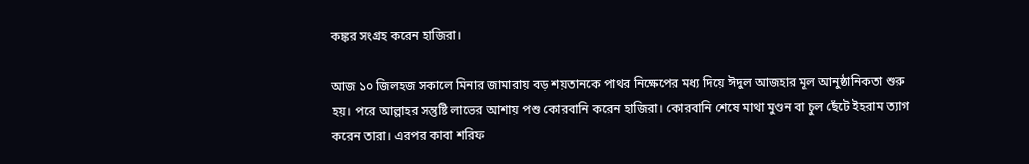কঙ্কর সংগ্রহ করেন হাজিরা।

আজ ১০ জিলহজ সকালে মিনার জামারায় বড় শয়তানকে পাথর নিক্ষেপের মধ্য দিয়ে ঈদুল আজহার মূল আনুষ্ঠানিকতা শুরু হয়। পরে আল্লাহর সন্তুষ্টি লাভের আশায় পশু কোরবানি করেন হাজিরা। কোরবানি শেষে মাথা মুণ্ডন বা চুল ছেঁটে ইহরাম ত্যাগ করেন তারা। এরপর কাবা শরিফ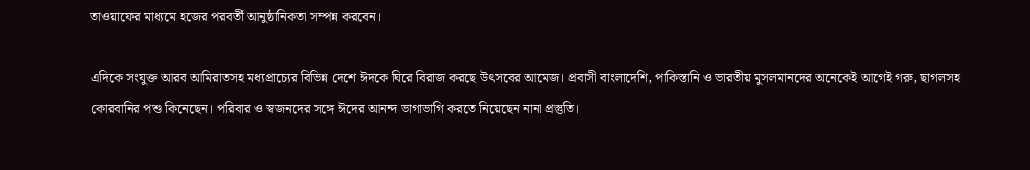তাওয়াফের মাধ্যমে হজের পরবর্তী আনুষ্ঠানিকতা সম্পন্ন করবেন।

এদিকে সংযুক্ত আরব আমিরাতসহ মধ্যপ্রাচ্যের বিভিন্ন দেশে ঈদকে ঘিরে বিরাজ করছে উৎসবের আমেজ। প্রবাসী বাংলাদেশি, পাকিস্তানি ও ভারতীয় মুসলমানদের অনেকেই আগেই গরু, ছাগলসহ কোরবানির পশু কিনেছেন। পরিবার ও স্বজনদের সঙ্গে ঈদের আনন্দ ভাগাভাগি করতে নিয়েছেন নানা প্রস্তুতি।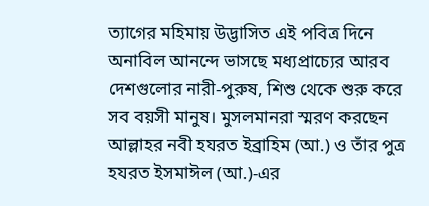ত্যাগের মহিমায় উদ্ভাসিত এই পবিত্র দিনে অনাবিল আনন্দে ভাসছে মধ্যপ্রাচ্যের আরব দেশগুলোর নারী-পুরুষ, শিশু থেকে শুরু করে সব বয়সী মানুষ। মুসলমানরা স্মরণ করছেন আল্লাহর নবী হযরত ইব্রাহিম (আ.) ও তাঁর পুত্র হযরত ইসমাঈল (আ.)-এর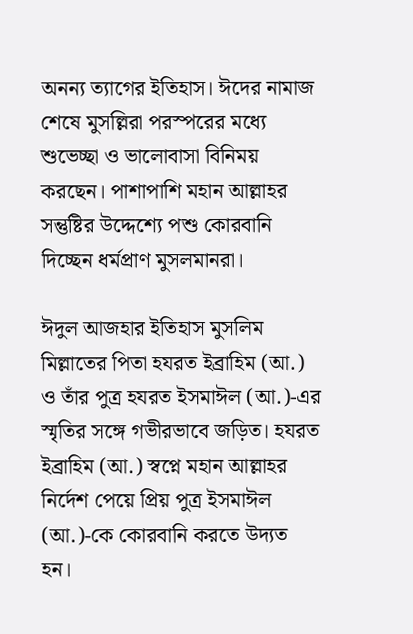অনন্য ত্যাগের ইতিহাস। ঈদের নামাজ শেষে মুসল্লিরা পরস্পরের মধ্যে শুভেচ্ছা ও ভালোবাসা বিনিময় করছেন। পাশাপাশি মহান আল্লাহর সন্তুষ্টির উদ্দেশ্যে পশু কোরবানি দিচ্ছেন ধর্মপ্রাণ মুসলমানরা।

ঈদুল আজহার ইতিহাস মুসলিম মিল্লাতের পিতা হযরত ইব্রাহিম (আ.) ও তাঁর পুত্র হযরত ইসমাঈল (আ.)-এর স্মৃতির সঙ্গে গভীরভাবে জড়িত। হযরত ইব্রাহিম (আ.) স্বপ্নে মহান আল্লাহর নির্দেশ পেয়ে প্রিয় পুত্র ইসমাঈল (আ.)-কে কোরবানি করতে উদ্যত হন।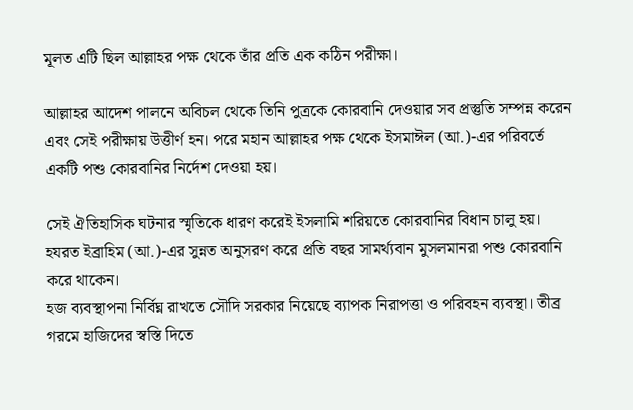মূলত এটি ছিল আল্লাহর পক্ষ থেকে তাঁর প্রতি এক কঠিন পরীক্ষা।

আল্লাহর আদেশ পালনে অবিচল থেকে তিনি পুত্রকে কোরবানি দেওয়ার সব প্রস্তুতি সম্পন্ন করেন এবং সেই পরীক্ষায় উত্তীর্ণ হন। পরে মহান আল্লাহর পক্ষ থেকে ইসমাঈল (আ.)-এর পরিবর্তে একটি পশু কোরবানির নির্দেশ দেওয়া হয়।

সেই ঐতিহাসিক ঘটনার স্মৃতিকে ধারণ করেই ইসলামি শরিয়তে কোরবানির বিধান চালু হয়। হযরত ইব্রাহিম (আ.)-এর সুন্নত অনুসরণ করে প্রতি বছর সামর্থ্যবান মুসলমানরা পশু কোরবানি করে থাকেন।
হজ ব্যবস্থাপনা নির্বিঘ্ন রাখতে সৌদি সরকার নিয়েছে ব্যাপক নিরাপত্তা ও পরিবহন ব্যবস্থা। তীব্র গরমে হাজিদের স্বস্তি দিতে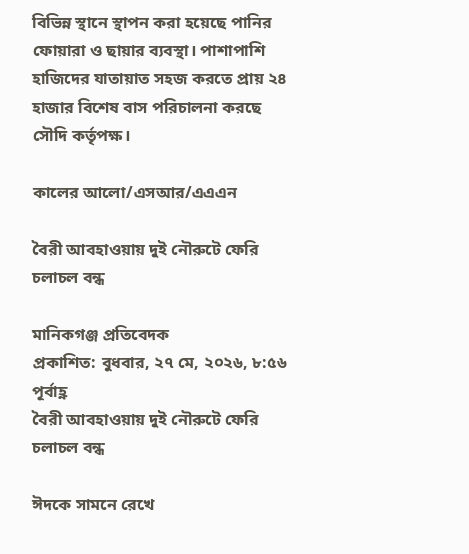বিভিন্ন স্থানে স্থাপন করা হয়েছে পানির ফোয়ারা ও ছায়ার ব্যবস্থা। পাশাপাশি হাজিদের যাতায়াত সহজ করতে প্রায় ২৪ হাজার বিশেষ বাস পরিচালনা করছে সৌদি কর্তৃপক্ষ।

কালের আলো/এসআর/এএএন

বৈরী আবহাওয়ায় দুই নৌরুটে ফেরি চলাচল বন্ধ

মানিকগঞ্জ প্রতিবেদক
প্রকাশিত: বুধবার, ২৭ মে, ২০২৬, ৮:৫৬ পূর্বাহ্ণ
বৈরী আবহাওয়ায় দুই নৌরুটে ফেরি চলাচল বন্ধ

ঈদকে সামনে রেখে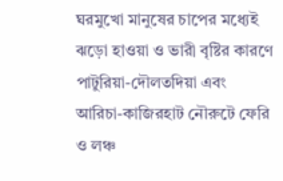ঘরমুখো মানুষের চাপের মধ্যেই ঝড়ো হাওয়া ও ভারী বৃষ্টির কারণে পাটুরিয়া-দৌলতদিয়া এবং আরিচা-কাজিরহাট নৌরুটে ফেরি ও লঞ্চ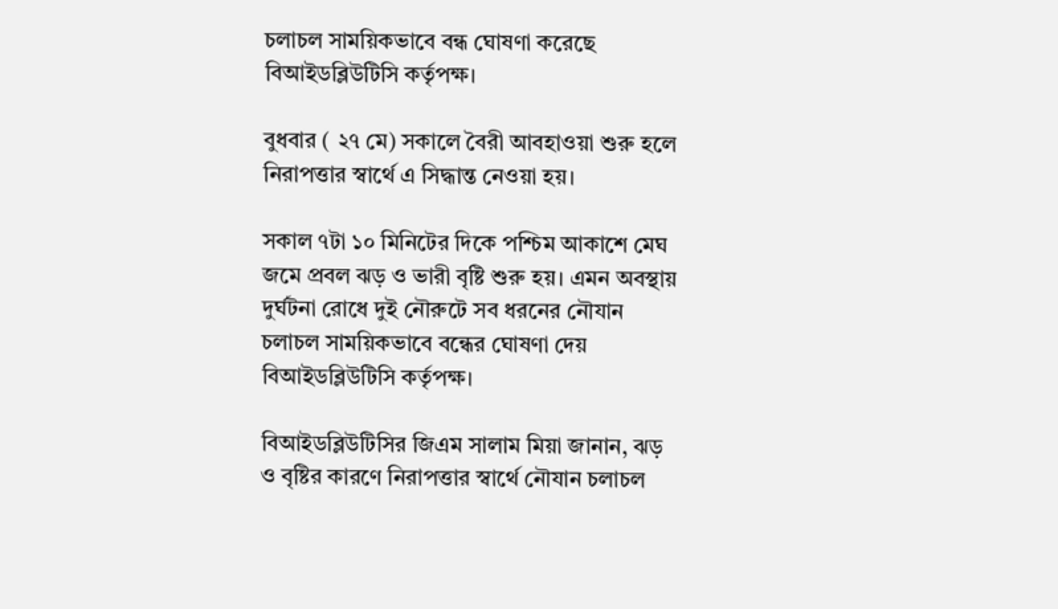চলাচল সাময়িকভাবে বন্ধ ঘোষণা করেছে বিআইডব্লিউটিসি কর্তৃপক্ষ।

বুধবার ( ২৭ মে) সকালে বৈরী আবহাওয়া শুরু হলে নিরাপত্তার স্বার্থে এ সিদ্ধান্ত নেওয়া হয়।

সকাল ৭টা ১০ মিনিটের দিকে পশ্চিম আকাশে মেঘ জমে প্রবল ঝড় ও ভারী বৃষ্টি শুরু হয়। এমন অবস্থায় দুর্ঘটনা রোধে দুই নৌরুটে সব ধরনের নৌযান চলাচল সাময়িকভাবে বন্ধের ঘোষণা দেয় বিআইডব্লিউটিসি কর্তৃপক্ষ।

বিআইডব্লিউটিসির জিএম সালাম মিয়া জানান, ঝড় ও বৃষ্টির কারণে নিরাপত্তার স্বার্থে নৌযান চলাচল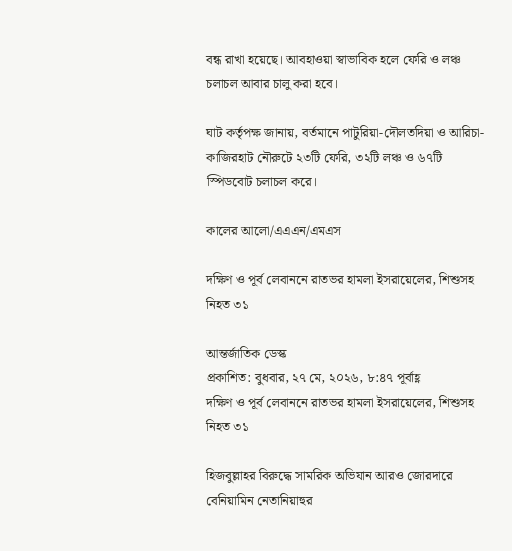বন্ধ রাখা হয়েছে। আবহাওয়া স্বাভাবিক হলে ফেরি ও লঞ্চ চলাচল আবার চালু করা হবে।

ঘাট কর্তৃপক্ষ জানায়, বর্তমানে পাটুরিয়া-দৌলতদিয়া ও আরিচা-কাজিরহাট নৌরুটে ২৩টি ফেরি, ৩২টি লঞ্চ ও ৬৭টি স্পিডবোট চলাচল করে।

কালের আলো/এএএন/এমএস

দক্ষিণ ও পূর্ব লেবাননে রাতভর হামলা ইসরায়েলের, শিশুসহ নিহত ৩১

আন্তর্জাতিক ডেস্ক
প্রকাশিত: বুধবার, ২৭ মে, ২০২৬, ৮:৪৭ পূর্বাহ্ণ
দক্ষিণ ও পূর্ব লেবাননে রাতভর হামলা ইসরায়েলের, শিশুসহ নিহত ৩১

হিজবুল্লাহর বিরুদ্ধে সামরিক অভিযান আরও জোরদারে বেনিয়ামিন নেতানিয়াহুর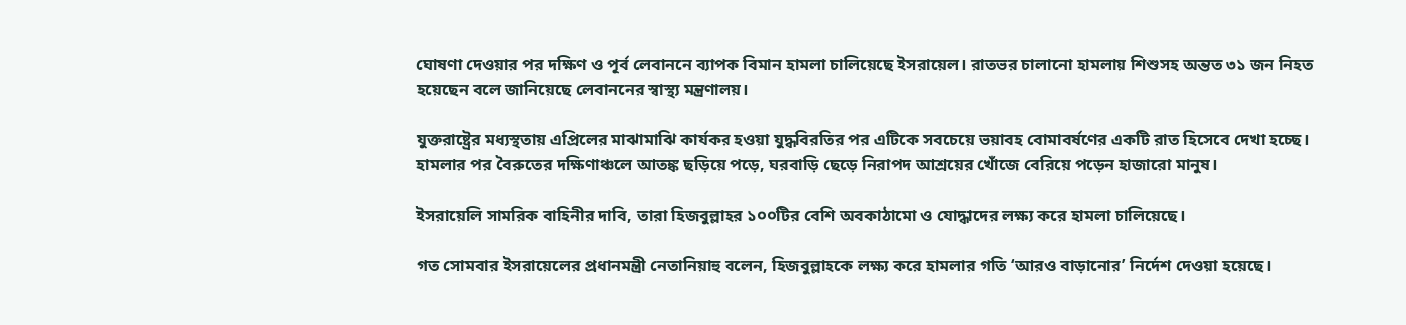ঘোষণা দেওয়ার পর দক্ষিণ ও পূর্ব লেবাননে ব্যাপক বিমান হামলা চালিয়েছে ইসরায়েল। রাতভর চালানো হামলায় শিশুসহ অন্তত ৩১ জন নিহত হয়েছেন বলে জানিয়েছে লেবাননের স্বাস্থ্য মন্ত্রণালয়।

যুক্তরাষ্ট্রের মধ্যস্থতায় এপ্রিলের মাঝামাঝি কার্যকর হওয়া যুদ্ধবিরতির পর এটিকে সবচেয়ে ভয়াবহ বোমাবর্ষণের একটি রাত হিসেবে দেখা হচ্ছে। হামলার পর বৈরুতের দক্ষিণাঞ্চলে আতঙ্ক ছড়িয়ে পড়ে, ঘরবাড়ি ছেড়ে নিরাপদ আশ্রয়ের খোঁজে বেরিয়ে পড়েন হাজারো মানুষ।

ইসরায়েলি সামরিক বাহিনীর দাবি, তারা হিজবুল্লাহর ১০০টির বেশি অবকাঠামো ও যোদ্ধাদের লক্ষ্য করে হামলা চালিয়েছে।

গত সোমবার ইসরায়েলের প্রধানমন্ত্রী নেতানিয়াহু বলেন, হিজবুল্লাহকে লক্ষ্য করে হামলার গতি ‘আরও বাড়ানোর’ নির্দেশ দেওয়া হয়েছে।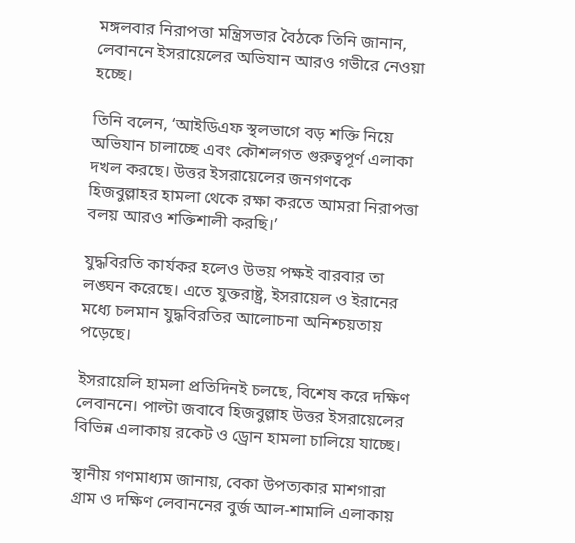মঙ্গলবার নিরাপত্তা মন্ত্রিসভার বৈঠকে তিনি জানান, লেবাননে ইসরায়েলের অভিযান আরও গভীরে নেওয়া হচ্ছে।

তিনি বলেন, ‘আইডিএফ স্থলভাগে বড় শক্তি নিয়ে অভিযান চালাচ্ছে এবং কৌশলগত গুরুত্বপূর্ণ এলাকা দখল করছে। উত্তর ইসরায়েলের জনগণকে হিজবুল্লাহর হামলা থেকে রক্ষা করতে আমরা নিরাপত্তা বলয় আরও শক্তিশালী করছি।’

যুদ্ধবিরতি কার্যকর হলেও উভয় পক্ষই বারবার তা লঙ্ঘন করেছে। এতে যুক্তরাষ্ট্র, ইসরায়েল ও ইরানের মধ্যে চলমান যুদ্ধবিরতির আলোচনা অনিশ্চয়তায় পড়েছে।

ইসরায়েলি হামলা প্রতিদিনই চলছে, বিশেষ করে দক্ষিণ লেবাননে। পাল্টা জবাবে হিজবুল্লাহ উত্তর ইসরায়েলের বিভিন্ন এলাকায় রকেট ও ড্রোন হামলা চালিয়ে যাচ্ছে।

স্থানীয় গণমাধ্যম জানায়, বেকা উপত্যকার মাশগারা গ্রাম ও দক্ষিণ লেবাননের বুর্জ আল-শামালি এলাকায়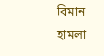বিমান হামলা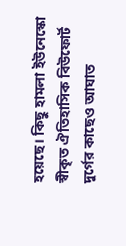হয়েছে। কিছু হামলা ইউনেস্কো স্বীকৃত ঐতিহাসিক বিউফোর্ট দুর্গের কাছেও আঘাত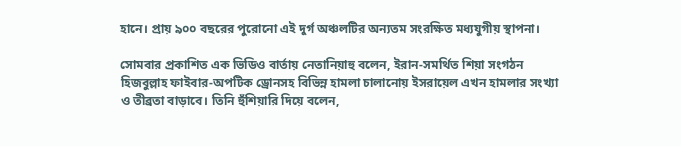হানে। প্রায় ৯০০ বছরের পুরোনো এই দুর্গ অঞ্চলটির অন্যতম সংরক্ষিত মধ্যযুগীয় স্থাপনা।

সোমবার প্রকাশিত এক ভিডিও বার্তায় নেতানিয়াহু বলেন, ইরান-সমর্থিত শিয়া সংগঠন হিজবুল্লাহ ফাইবার-অপটিক ড্রোনসহ বিভিন্ন হামলা চালানোয় ইসরায়েল এখন হামলার সংখ্যা ও তীব্রতা বাড়াবে। তিনি হুঁশিয়ারি দিয়ে বলেন,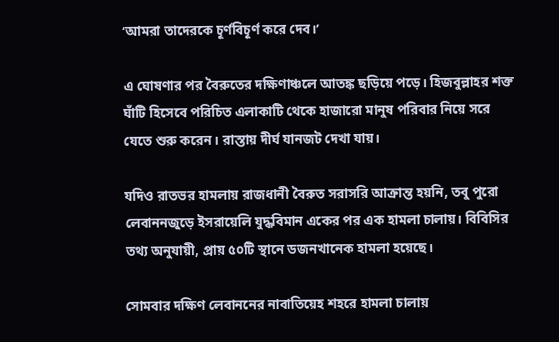‘আমরা তাদেরকে চূর্ণবিচূর্ণ করে দেব।’

এ ঘোষণার পর বৈরুতের দক্ষিণাঞ্চলে আতঙ্ক ছড়িয়ে পড়ে। হিজবুল্লাহর শক্ত ঘাঁটি হিসেবে পরিচিত এলাকাটি থেকে হাজারো মানুষ পরিবার নিয়ে সরে যেতে শুরু করেন। রাস্তায় দীর্ঘ যানজট দেখা যায়।

যদিও রাতভর হামলায় রাজধানী বৈরুত সরাসরি আক্রান্ত হয়নি, তবু পুরো লেবাননজুড়ে ইসরায়েলি যুদ্ধবিমান একের পর এক হামলা চালায়। বিবিসির তথ্য অনুযায়ী, প্রায় ৫০টি স্থানে ডজনখানেক হামলা হয়েছে।

সোমবার দক্ষিণ লেবাননের নাবাতিয়েহ শহরে হামলা চালায়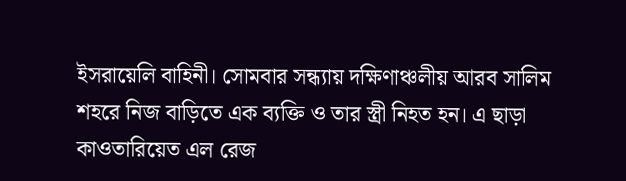ইসরায়েলি বাহিনী। সোমবার সন্ধ্যায় দক্ষিণাঞ্চলীয় আরব সালিম শহরে নিজ বাড়িতে এক ব্যক্তি ও তার স্ত্রী নিহত হন। এ ছাড়া কাওতারিয়েত এল রেজ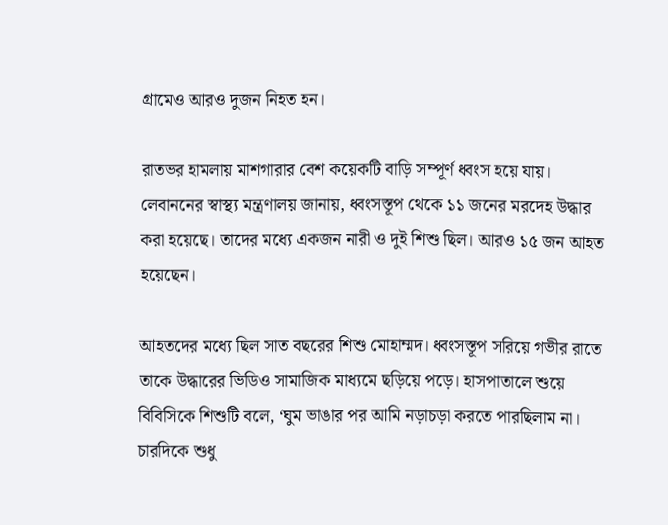গ্রামেও আরও দুজন নিহত হন।

রাতভর হামলায় মাশগারার বেশ কয়েকটি বাড়ি সম্পূর্ণ ধ্বংস হয়ে যায়। লেবাননের স্বাস্থ্য মন্ত্রণালয় জানায়, ধ্বংসস্তূপ থেকে ১১ জনের মরদেহ উদ্ধার করা হয়েছে। তাদের মধ্যে একজন নারী ও দুই শিশু ছিল। আরও ১৫ জন আহত হয়েছেন।

আহতদের মধ্যে ছিল সাত বছরের শিশু মোহাম্মদ। ধ্বংসস্তূপ সরিয়ে গভীর রাতে তাকে উদ্ধারের ভিডিও সামাজিক মাধ্যমে ছড়িয়ে পড়ে। হাসপাতালে শুয়ে বিবিসিকে শিশুটি বলে, ‘ঘুম ভাঙার পর আমি নড়াচড়া করতে পারছিলাম না। চারদিকে শুধু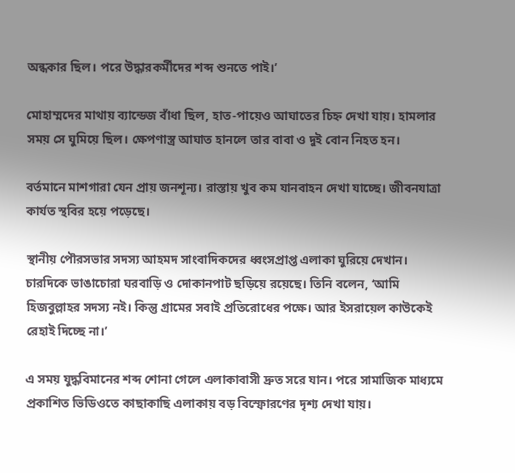অন্ধকার ছিল। পরে উদ্ধারকর্মীদের শব্দ শুনতে পাই।’

মোহাম্মদের মাথায় ব্যান্ডেজ বাঁধা ছিল, হাত-পায়েও আঘাতের চিহ্ন দেখা যায়। হামলার সময় সে ঘুমিয়ে ছিল। ক্ষেপণাস্ত্র আঘাত হানলে তার বাবা ও দুই বোন নিহত হন।

বর্তমানে মাশগারা যেন প্রায় জনশূন্য। রাস্তায় খুব কম যানবাহন দেখা যাচ্ছে। জীবনযাত্রা কার্যত স্থবির হয়ে পড়েছে।

স্থানীয় পৌরসভার সদস্য আহমদ সাংবাদিকদের ধ্বংসপ্রাপ্ত এলাকা ঘুরিয়ে দেখান। চারদিকে ভাঙাচোরা ঘরবাড়ি ও দোকানপাট ছড়িয়ে রয়েছে। তিনি বলেন, ‘আমি হিজবুল্লাহর সদস্য নই। কিন্তু গ্রামের সবাই প্রতিরোধের পক্ষে। আর ইসরায়েল কাউকেই রেহাই দিচ্ছে না।’

এ সময় যুদ্ধবিমানের শব্দ শোনা গেলে এলাকাবাসী দ্রুত সরে যান। পরে সামাজিক মাধ্যমে প্রকাশিত ভিডিওতে কাছাকাছি এলাকায় বড় বিস্ফোরণের দৃশ্য দেখা যায়।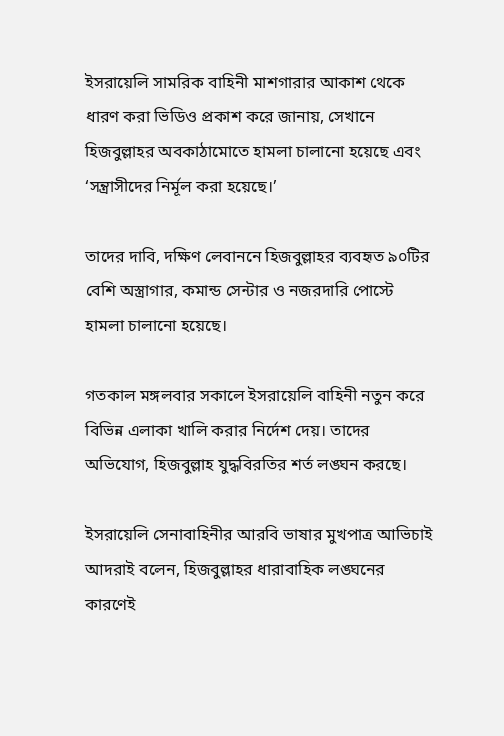ইসরায়েলি সামরিক বাহিনী মাশগারার আকাশ থেকে ধারণ করা ভিডিও প্রকাশ করে জানায়, সেখানে হিজবুল্লাহর অবকাঠামোতে হামলা চালানো হয়েছে এবং ‘সন্ত্রাসীদের নির্মূল করা হয়েছে।’

তাদের দাবি, দক্ষিণ লেবাননে হিজবুল্লাহর ব্যবহৃত ৯০টির বেশি অস্ত্রাগার, কমান্ড সেন্টার ও নজরদারি পোস্টে হামলা চালানো হয়েছে।

গতকাল মঙ্গলবার সকালে ইসরায়েলি বাহিনী নতুন করে বিভিন্ন এলাকা খালি করার নির্দেশ দেয়। তাদের অভিযোগ, হিজবুল্লাহ যুদ্ধবিরতির শর্ত লঙ্ঘন করছে।

ইসরায়েলি সেনাবাহিনীর আরবি ভাষার মুখপাত্র আভিচাই আদরাই বলেন, হিজবুল্লাহর ধারাবাহিক লঙ্ঘনের কারণেই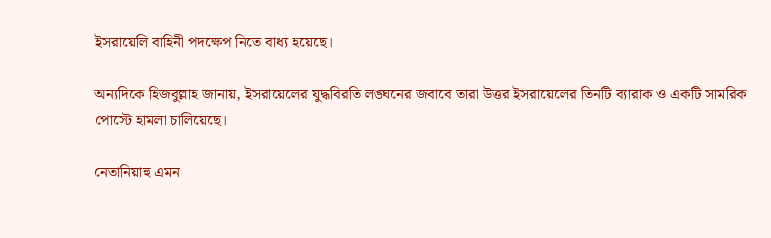ইসরায়েলি বাহিনী পদক্ষেপ নিতে বাধ্য হয়েছে।

অন্যদিকে হিজবুল্লাহ জানায়, ইসরায়েলের যুদ্ধবিরতি লঙ্ঘনের জবাবে তারা উত্তর ইসরায়েলের তিনটি ব্যারাক ও একটি সামরিক পোস্টে হামলা চালিয়েছে।

নেতানিয়াহু এমন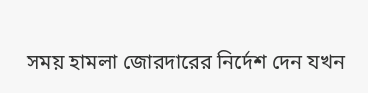সময় হামলা জোরদারের নির্দেশ দেন যখন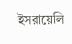ইসরায়েলি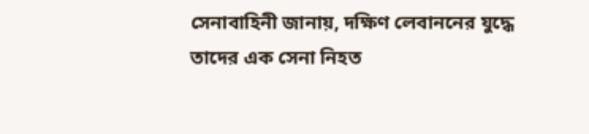সেনাবাহিনী জানায়, দক্ষিণ লেবাননের যুদ্ধে তাদের এক সেনা নিহত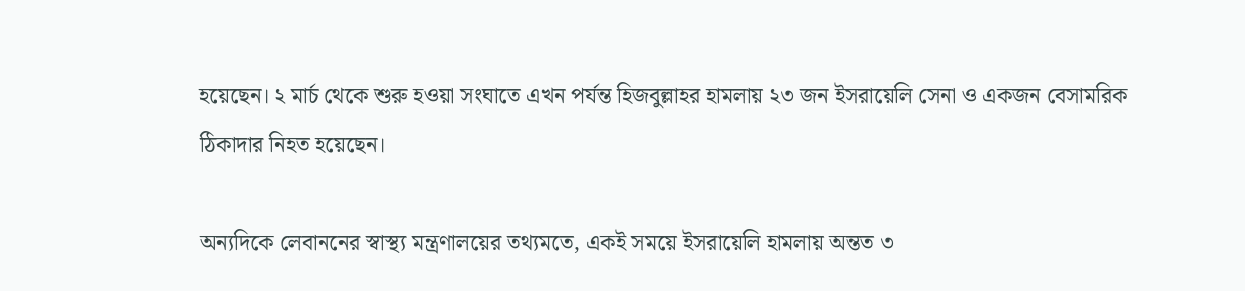হয়েছেন। ২ মার্চ থেকে শুরু হওয়া সংঘাতে এখন পর্যন্ত হিজবুল্লাহর হামলায় ২৩ জন ইসরায়েলি সেনা ও একজন বেসামরিক ঠিকাদার নিহত হয়েছেন।

অন্যদিকে লেবাননের স্বাস্থ্য মন্ত্রণালয়ের তথ্যমতে, একই সময়ে ইসরায়েলি হামলায় অন্তত ৩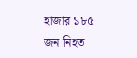হাজার ১৮৫ জন নিহত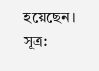হয়েছেন। সূত্র: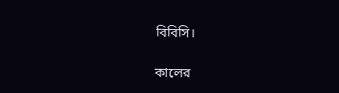বিবিসি।

কালের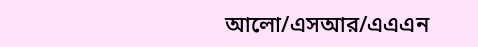আলো/এসআর/এএএন